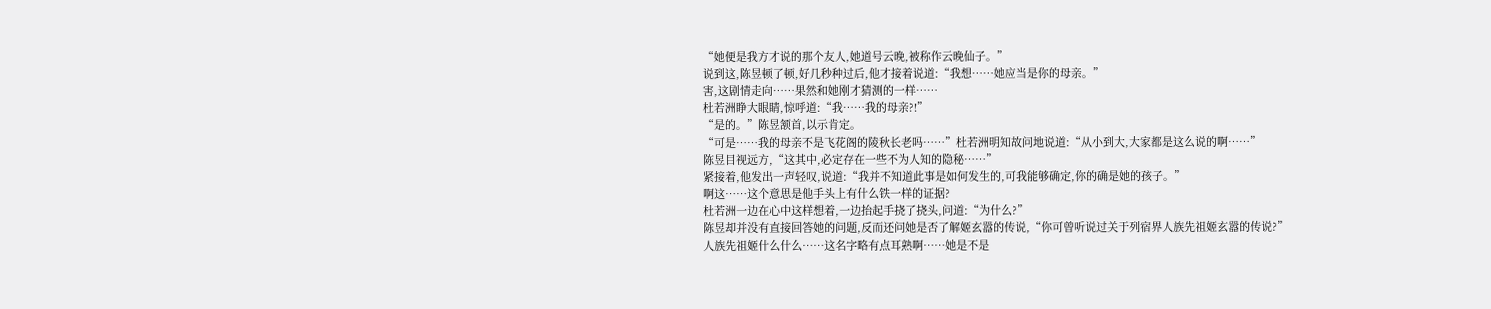“她便是我方才说的那个友人,她道号云晚,被称作云晚仙子。”
说到这,陈昱顿了顿,好几秒种过后,他才接着说道:“我想……她应当是你的母亲。”
害,这剧情走向……果然和她刚才猜测的一样……
杜若洲睁大眼睛,惊呼道:“我……我的母亲?!”
“是的。”陈昱颔首,以示肯定。
“可是……我的母亲不是飞花阁的陵秋长老吗……”杜若洲明知故问地说道:“从小到大,大家都是这么说的啊……”
陈昱目视远方,“这其中,必定存在一些不为人知的隐秘……”
紧接着,他发出一声轻叹,说道:“我并不知道此事是如何发生的,可我能够确定,你的确是她的孩子。”
啊这……这个意思是他手头上有什么铁一样的证据?
杜若洲一边在心中这样想着,一边抬起手挠了挠头,问道:“为什么?”
陈昱却并没有直接回答她的问题,反而还问她是否了解姬玄嚣的传说,“你可曾听说过关于列宿界人族先祖姬玄嚣的传说?”
人族先祖姬什么什么……这名字略有点耳熟啊……她是不是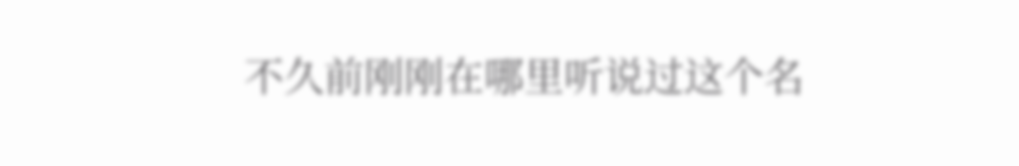不久前刚刚在哪里听说过这个名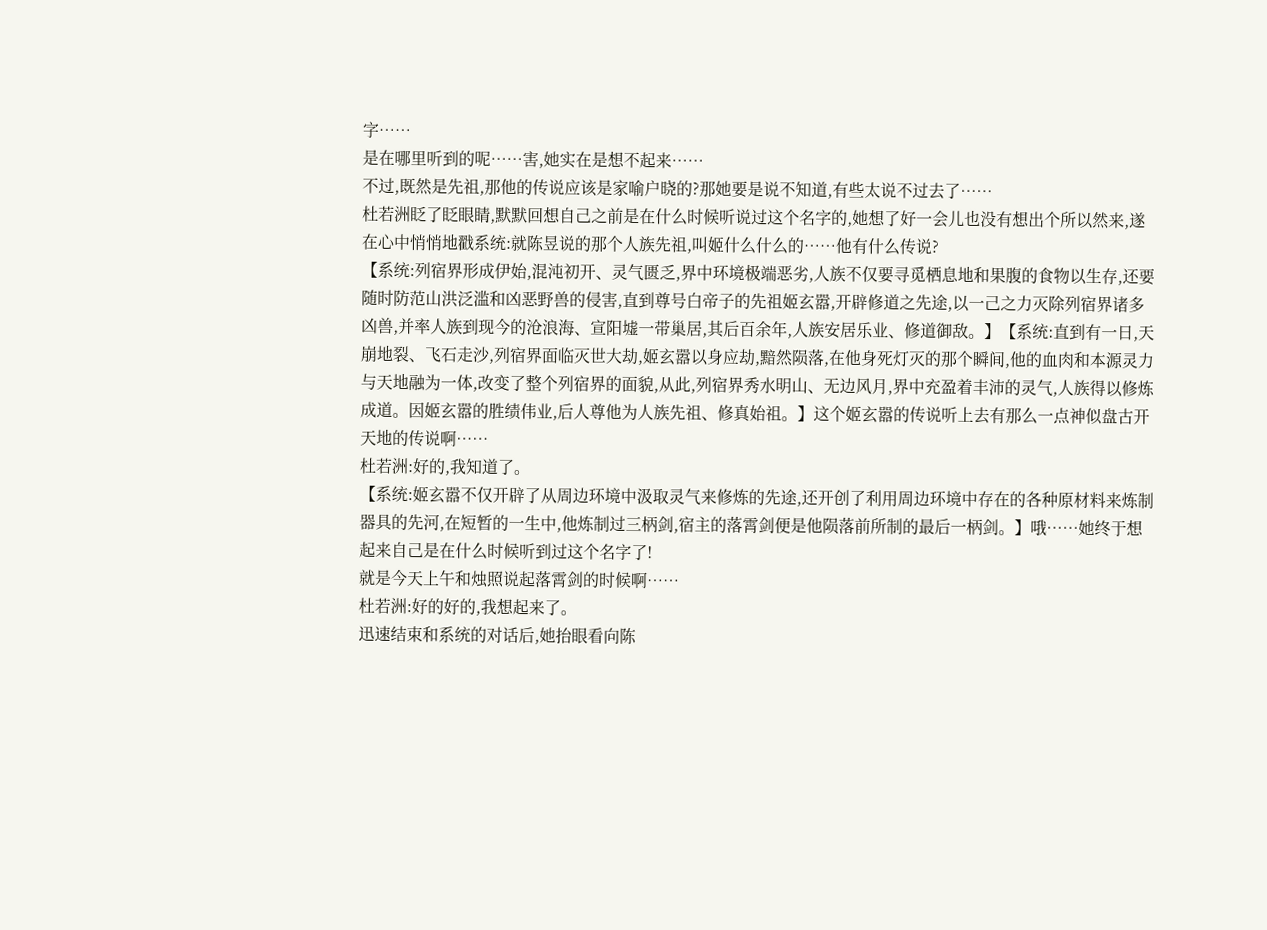字……
是在哪里听到的呢……害,她实在是想不起来……
不过,既然是先祖,那他的传说应该是家喻户晓的?那她要是说不知道,有些太说不过去了……
杜若洲眨了眨眼睛,默默回想自己之前是在什么时候听说过这个名字的,她想了好一会儿也没有想出个所以然来,遂在心中悄悄地戳系统:就陈昱说的那个人族先祖,叫姬什么什么的……他有什么传说?
【系统:列宿界形成伊始,混沌初开、灵气匮乏,界中环境极端恶劣,人族不仅要寻觅栖息地和果腹的食物以生存,还要随时防范山洪泛滥和凶恶野兽的侵害,直到尊号白帝子的先祖姬玄嚣,开辟修道之先途,以一己之力灭除列宿界诸多凶兽,并率人族到现今的沧浪海、宣阳墟一带巢居,其后百余年,人族安居乐业、修道御敌。】【系统:直到有一日,天崩地裂、飞石走沙,列宿界面临灭世大劫,姬玄嚣以身应劫,黯然陨落,在他身死灯灭的那个瞬间,他的血肉和本源灵力与天地融为一体,改变了整个列宿界的面貌,从此,列宿界秀水明山、无边风月,界中充盈着丰沛的灵气,人族得以修炼成道。因姬玄嚣的胜绩伟业,后人尊他为人族先祖、修真始祖。】这个姬玄嚣的传说听上去有那么一点神似盘古开天地的传说啊……
杜若洲:好的,我知道了。
【系统:姬玄嚣不仅开辟了从周边环境中汲取灵气来修炼的先途,还开创了利用周边环境中存在的各种原材料来炼制器具的先河,在短暂的一生中,他炼制过三柄剑,宿主的落霄剑便是他陨落前所制的最后一柄剑。】哦……她终于想起来自己是在什么时候听到过这个名字了!
就是今天上午和烛照说起落霄剑的时候啊……
杜若洲:好的好的,我想起来了。
迅速结束和系统的对话后,她抬眼看向陈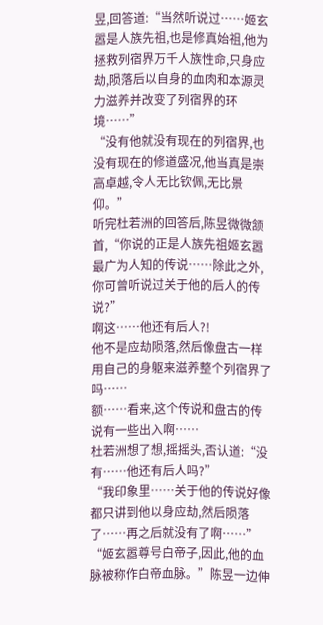昱,回答道:“当然听说过……姬玄嚣是人族先祖,也是修真始祖,他为拯救列宿界万千人族性命,只身应劫,陨落后以自身的血肉和本源灵力滋养并改变了列宿界的环境……”
“没有他就没有现在的列宿界,也没有现在的修道盛况,他当真是崇高卓越,令人无比钦佩,无比景仰。”
听完杜若洲的回答后,陈昱微微颔首,“你说的正是人族先祖姬玄嚣最广为人知的传说……除此之外,你可曾听说过关于他的后人的传说?”
啊这……他还有后人?!
他不是应劫陨落,然后像盘古一样用自己的身躯来滋养整个列宿界了吗……
额……看来,这个传说和盘古的传说有一些出入啊……
杜若洲想了想,摇摇头,否认道:“没有……他还有后人吗?”
“我印象里……关于他的传说好像都只讲到他以身应劫,然后陨落了……再之后就没有了啊……”
“姬玄嚣尊号白帝子,因此,他的血脉被称作白帝血脉。”陈昱一边伸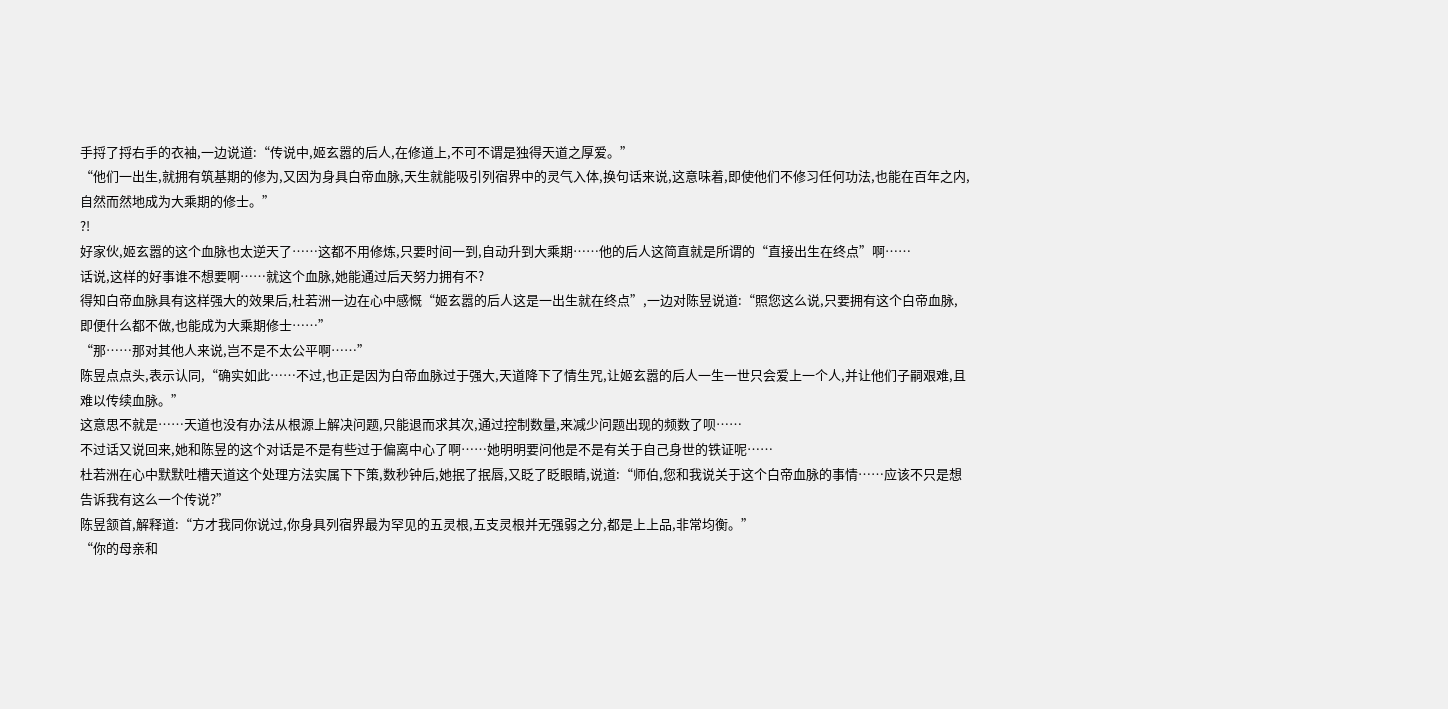手捋了捋右手的衣袖,一边说道:“传说中,姬玄嚣的后人,在修道上,不可不谓是独得天道之厚爱。”
“他们一出生,就拥有筑基期的修为,又因为身具白帝血脉,天生就能吸引列宿界中的灵气入体,换句话来说,这意味着,即使他们不修习任何功法,也能在百年之内,自然而然地成为大乘期的修士。”
?!
好家伙,姬玄嚣的这个血脉也太逆天了……这都不用修炼,只要时间一到,自动升到大乘期……他的后人这简直就是所谓的“直接出生在终点”啊……
话说,这样的好事谁不想要啊……就这个血脉,她能通过后天努力拥有不?
得知白帝血脉具有这样强大的效果后,杜若洲一边在心中感慨“姬玄嚣的后人这是一出生就在终点”,一边对陈昱说道:“照您这么说,只要拥有这个白帝血脉,即便什么都不做,也能成为大乘期修士……”
“那……那对其他人来说,岂不是不太公平啊……”
陈昱点点头,表示认同,“确实如此……不过,也正是因为白帝血脉过于强大,天道降下了情生咒,让姬玄嚣的后人一生一世只会爱上一个人,并让他们子嗣艰难,且难以传续血脉。”
这意思不就是……天道也没有办法从根源上解决问题,只能退而求其次,通过控制数量,来减少问题出现的频数了呗……
不过话又说回来,她和陈昱的这个对话是不是有些过于偏离中心了啊……她明明要问他是不是有关于自己身世的铁证呢……
杜若洲在心中默默吐槽天道这个处理方法实属下下策,数秒钟后,她抿了抿唇,又眨了眨眼睛,说道:“师伯,您和我说关于这个白帝血脉的事情……应该不只是想告诉我有这么一个传说?”
陈昱颔首,解释道:“方才我同你说过,你身具列宿界最为罕见的五灵根,五支灵根并无强弱之分,都是上上品,非常均衡。”
“你的母亲和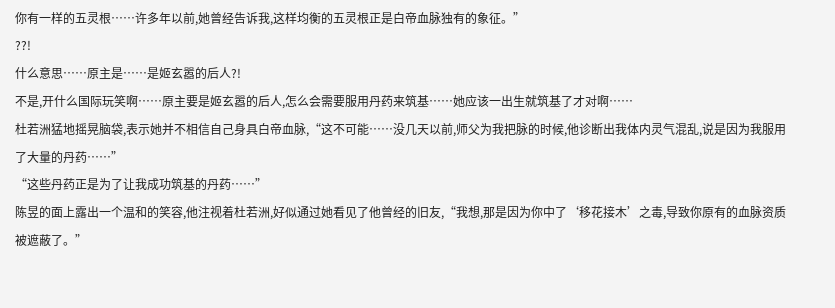你有一样的五灵根……许多年以前,她曾经告诉我,这样均衡的五灵根正是白帝血脉独有的象征。”
??!
什么意思……原主是……是姬玄嚣的后人?!
不是,开什么国际玩笑啊……原主要是姬玄嚣的后人,怎么会需要服用丹药来筑基……她应该一出生就筑基了才对啊……
杜若洲猛地摇晃脑袋,表示她并不相信自己身具白帝血脉,“这不可能……没几天以前,师父为我把脉的时候,他诊断出我体内灵气混乱,说是因为我服用了大量的丹药……”
“这些丹药正是为了让我成功筑基的丹药……”
陈昱的面上露出一个温和的笑容,他注视着杜若洲,好似通过她看见了他曾经的旧友,“我想,那是因为你中了‘移花接木’之毒,导致你原有的血脉资质被遮蔽了。”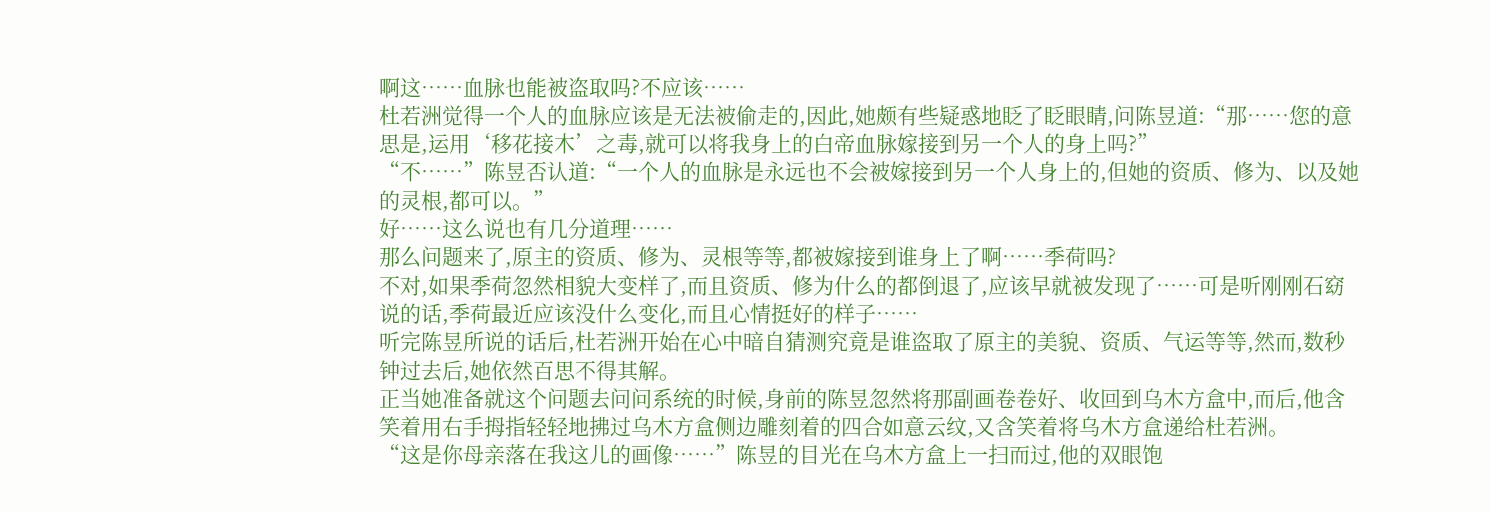啊这……血脉也能被盗取吗?不应该……
杜若洲觉得一个人的血脉应该是无法被偷走的,因此,她颇有些疑惑地眨了眨眼睛,问陈昱道:“那……您的意思是,运用‘移花接木’之毒,就可以将我身上的白帝血脉嫁接到另一个人的身上吗?”
“不……”陈昱否认道:“一个人的血脉是永远也不会被嫁接到另一个人身上的,但她的资质、修为、以及她的灵根,都可以。”
好……这么说也有几分道理……
那么问题来了,原主的资质、修为、灵根等等,都被嫁接到谁身上了啊……季荷吗?
不对,如果季荷忽然相貌大变样了,而且资质、修为什么的都倒退了,应该早就被发现了……可是听刚刚石窈说的话,季荷最近应该没什么变化,而且心情挺好的样子……
听完陈昱所说的话后,杜若洲开始在心中暗自猜测究竟是谁盗取了原主的美貌、资质、气运等等,然而,数秒钟过去后,她依然百思不得其解。
正当她准备就这个问题去问问系统的时候,身前的陈昱忽然将那副画卷卷好、收回到乌木方盒中,而后,他含笑着用右手拇指轻轻地拂过乌木方盒侧边雕刻着的四合如意云纹,又含笑着将乌木方盒递给杜若洲。
“这是你母亲落在我这儿的画像……”陈昱的目光在乌木方盒上一扫而过,他的双眼饱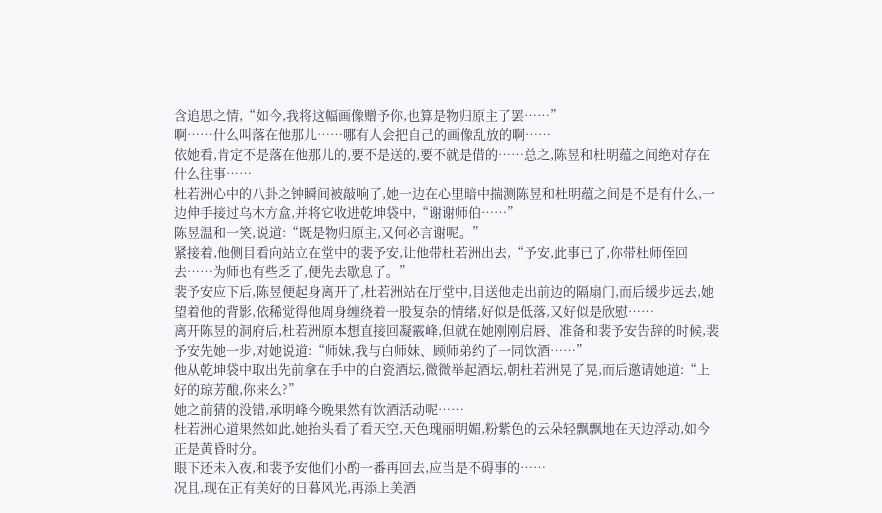含追思之情,“如今,我将这幅画像赠予你,也算是物归原主了罢……”
啊……什么叫落在他那儿……哪有人会把自己的画像乱放的啊……
依她看,肯定不是落在他那儿的,要不是送的,要不就是借的……总之,陈昱和杜明蕴之间绝对存在什么往事……
杜若洲心中的八卦之钟瞬间被敲响了,她一边在心里暗中揣测陈昱和杜明蕴之间是不是有什么,一边伸手接过乌木方盒,并将它收进乾坤袋中,“谢谢师伯……”
陈昱温和一笑,说道:“既是物归原主,又何必言谢呢。”
紧接着,他侧目看向站立在堂中的裴予安,让他带杜若洲出去,“予安,此事已了,你带杜师侄回去……为师也有些乏了,便先去歇息了。”
裴予安应下后,陈昱便起身离开了,杜若洲站在厅堂中,目送他走出前边的隔扇门,而后缓步远去,她望着他的背影,依稀觉得他周身缠绕着一股复杂的情绪,好似是低落,又好似是欣慰……
离开陈昱的洞府后,杜若洲原本想直接回凝霰峰,但就在她刚刚启唇、准备和裴予安告辞的时候,裴予安先她一步,对她说道:“师妹,我与白师妹、顾师弟约了一同饮酒……”
他从乾坤袋中取出先前拿在手中的白瓷酒坛,微微举起酒坛,朝杜若洲晃了晃,而后邀请她道:“上好的琼芳酿,你来么?”
她之前猜的没错,承明峰今晚果然有饮酒活动呢……
杜若洲心道果然如此,她抬头看了看天空,天色瑰丽明媚,粉紫色的云朵轻飘飘地在天边浮动,如今正是黄昏时分。
眼下还未入夜,和裴予安他们小酌一番再回去,应当是不碍事的……
况且,现在正有美好的日暮风光,再添上美酒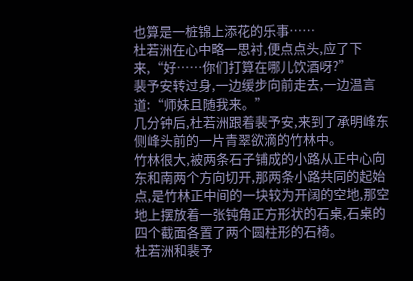也算是一桩锦上添花的乐事……
杜若洲在心中略一思衬,便点点头,应了下来,“好……你们打算在哪儿饮酒呀?”
裴予安转过身,一边缓步向前走去,一边温言道:“师妹且随我来。”
几分钟后,杜若洲跟着裴予安,来到了承明峰东侧峰头前的一片青翠欲滴的竹林中。
竹林很大,被两条石子铺成的小路从正中心向东和南两个方向切开,那两条小路共同的起始点,是竹林正中间的一块较为开阔的空地,那空地上摆放着一张钝角正方形状的石桌,石桌的四个截面各置了两个圆柱形的石椅。
杜若洲和裴予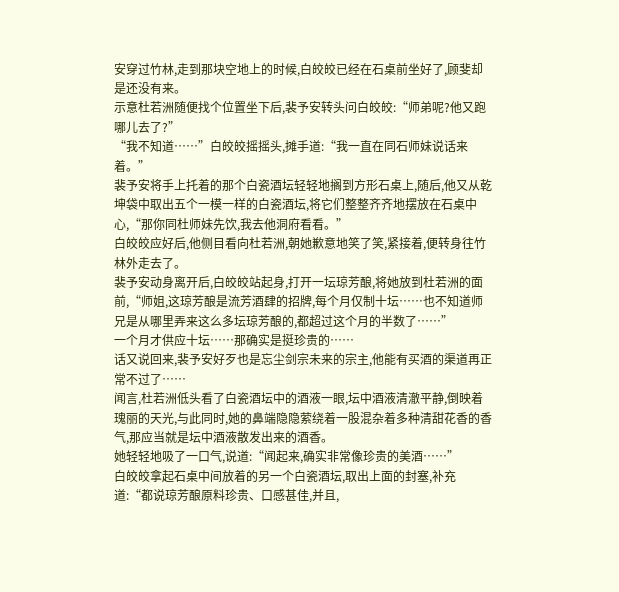安穿过竹林,走到那块空地上的时候,白皎皎已经在石桌前坐好了,顾斐却是还没有来。
示意杜若洲随便找个位置坐下后,裴予安转头问白皎皎:“师弟呢?他又跑哪儿去了?”
“我不知道……”白皎皎摇摇头,摊手道:“我一直在同石师妹说话来着。”
裴予安将手上托着的那个白瓷酒坛轻轻地搁到方形石桌上,随后,他又从乾坤袋中取出五个一模一样的白瓷酒坛,将它们整整齐齐地摆放在石桌中心,“那你同杜师妹先饮,我去他洞府看看。”
白皎皎应好后,他侧目看向杜若洲,朝她歉意地笑了笑,紧接着,便转身往竹林外走去了。
裴予安动身离开后,白皎皎站起身,打开一坛琼芳酿,将她放到杜若洲的面前,“师姐,这琼芳酿是流芳酒肆的招牌,每个月仅制十坛……也不知道师兄是从哪里弄来这么多坛琼芳酿的,都超过这个月的半数了……”
一个月才供应十坛……那确实是挺珍贵的……
话又说回来,裴予安好歹也是忘尘剑宗未来的宗主,他能有买酒的渠道再正常不过了……
闻言,杜若洲低头看了白瓷酒坛中的酒液一眼,坛中酒液清澈平静,倒映着瑰丽的天光,与此同时,她的鼻端隐隐萦绕着一股混杂着多种清甜花香的香气,那应当就是坛中酒液散发出来的酒香。
她轻轻地吸了一口气,说道:“闻起来,确实非常像珍贵的美酒……”
白皎皎拿起石桌中间放着的另一个白瓷酒坛,取出上面的封塞,补充道:“都说琼芳酿原料珍贵、口感甚佳,并且,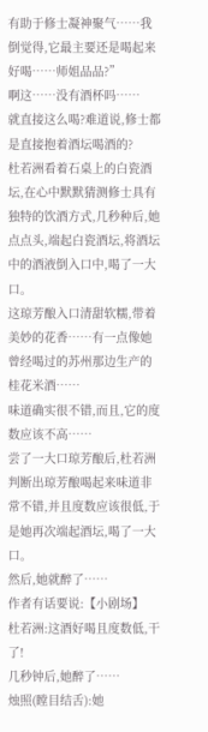有助于修士凝神聚气……我倒觉得,它最主要还是喝起来好喝……师姐品品?”
啊这……没有酒杯吗……
就直接这么喝?难道说,修士都是直接抱着酒坛喝酒的?
杜若洲看着石桌上的白瓷酒坛,在心中默默猜测修士具有独特的饮酒方式,几秒种后,她点点头,端起白瓷酒坛,将酒坛中的酒液倒入口中,喝了一大口。
这琼芳酿入口清甜软糯,带着美妙的花香……有一点像她曾经喝过的苏州那边生产的桂花米酒……
味道确实很不错,而且,它的度数应该不高……
尝了一大口琼芳酿后,杜若洲判断出琼芳酿喝起来味道非常不错,并且度数应该很低,于是她再次端起酒坛,喝了一大口。
然后,她就醉了……
作者有话要说:【小剧场】
杜若洲:这酒好喝且度数低,干了!
几秒钟后,她醉了……
烛照(瞠目结舌):她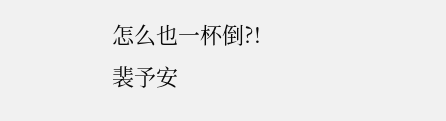怎么也一杯倒?!
裴予安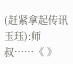(赶紧拿起传讯玉珏):师叔……《 》